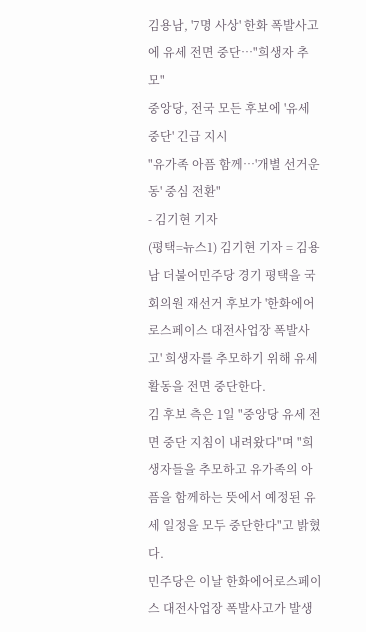김용남, '7명 사상' 한화 폭발사고에 유세 전면 중단…"희생자 추모"
중앙당, 전국 모든 후보에 '유세 중단' 긴급 지시
"유가족 아픔 함께…'개별 선거운동' 중심 전환"
- 김기현 기자
(평택=뉴스1) 김기현 기자 = 김용남 더불어민주당 경기 평택을 국회의원 재선거 후보가 '한화에어로스페이스 대전사업장 폭발사고' 희생자를 추모하기 위해 유세 활동을 전면 중단한다.
김 후보 측은 1일 "중앙당 유세 전면 중단 지침이 내려왔다"며 "희생자들을 추모하고 유가족의 아픔을 함께하는 뜻에서 예정된 유세 일정을 모두 중단한다"고 밝혔다.
민주당은 이날 한화에어로스페이스 대전사업장 폭발사고가 발생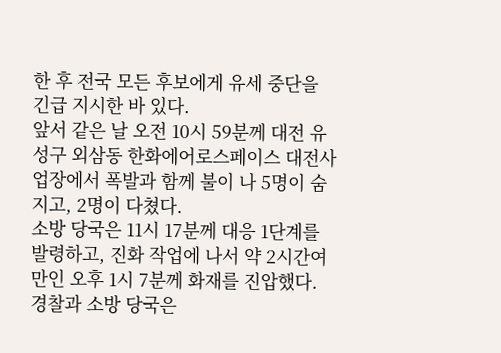한 후 전국 모든 후보에게 유세 중단을 긴급 지시한 바 있다.
앞서 같은 날 오전 10시 59분께 대전 유성구 외삼동 한화에어로스페이스 대전사업장에서 폭발과 함께 불이 나 5명이 숨지고, 2명이 다쳤다.
소방 당국은 11시 17분께 대응 1단계를 발령하고, 진화 작업에 나서 약 2시간여 만인 오후 1시 7분께 화재를 진압했다.
경찰과 소방 당국은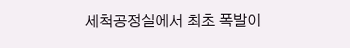세척공정실에서 최초 폭발이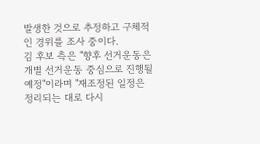발생한 것으로 추정하고 구체적인 경위를 조사 중이다.
김 후보 측은 "향후 선거운동은 개별 선거운동 중심으로 진행될 예정"이라며 "재조정된 일정은 정리되는 대로 다시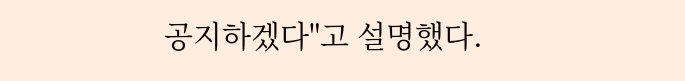공지하겠다"고 설명했다.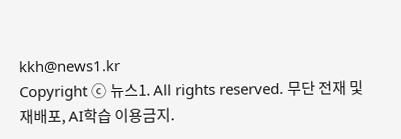kkh@news1.kr
Copyright ⓒ 뉴스1. All rights reserved. 무단 전재 및 재배포, AI학습 이용금지.